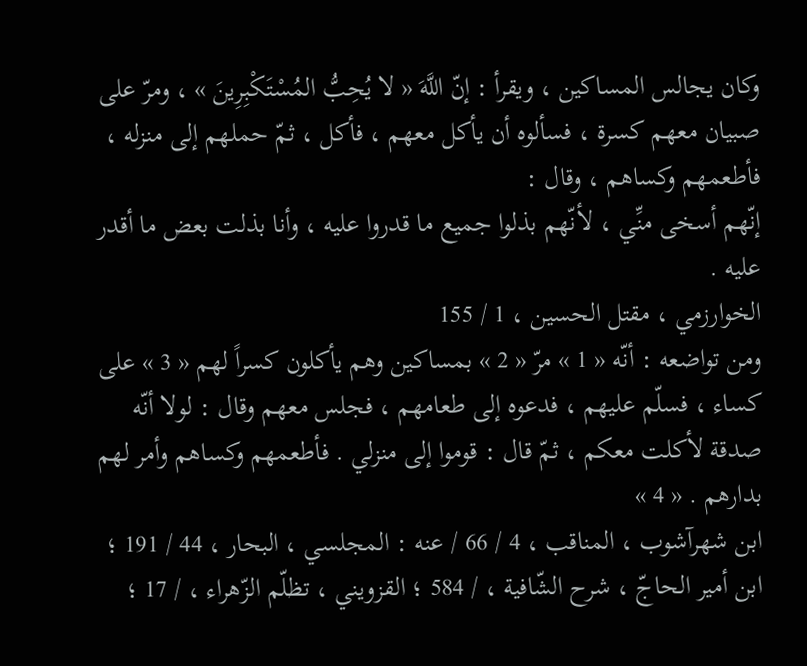وكان يجالس المساكين ، ويقرأ : إنّ اللَّهَ « لا يُحِبُّ المُسْتَكْبِرِينَ » ، ومرّ على صبيان معهم كسرة ، فسألوه أن يأكل معهم ، فأكل ، ثمّ حملهم إلى منزله ، فأطعمهم وكساهم ، وقال :
إنّهم أسخى منِّي ، لأنّهم بذلوا جميع ما قدروا عليه ، وأنا بذلت بعض ما أقدر عليه .
الخوارزمي ، مقتل الحسين ، 1 / 155
ومن تواضعه : أنّه « 1 » مرّ « 2 » بمساكين وهم يأكلون كسراً لهم « 3 » على كساء ، فسلّم عليهم ، فدعوه إلى طعامهم ، فجلس معهم وقال : لولا أنّه صدقة لأكلت معكم ، ثمّ قال : قوموا إلى منزلي . فأطعمهم وكساهم وأمر لهم بدارهم . « 4 »
ابن شهرآشوب ، المناقب ، 4 / 66 / عنه : المجلسي ، البحار ، 44 / 191 ؛ ابن أمير الحاجّ ، شرح الشّافية ، / 584 ؛ القزويني ، تظلّم الزّهراء ، / 17 ؛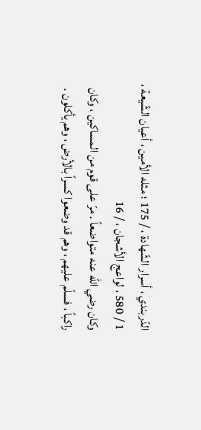الدّربندي ، أسرار الشّهادة ، / 175 ؛ مثله الأمين ، أعيان الشّيعة ، 1 / 580 ، لواعج الأشجان ، / 16
وكان رضي الله عنه متواضعاً . مرّ على قوم من المساكين ، وكان راكباً ، فسلّم عليهم ، وهم قد وضعوا كسراً بالأرض ، وهم يأكلون .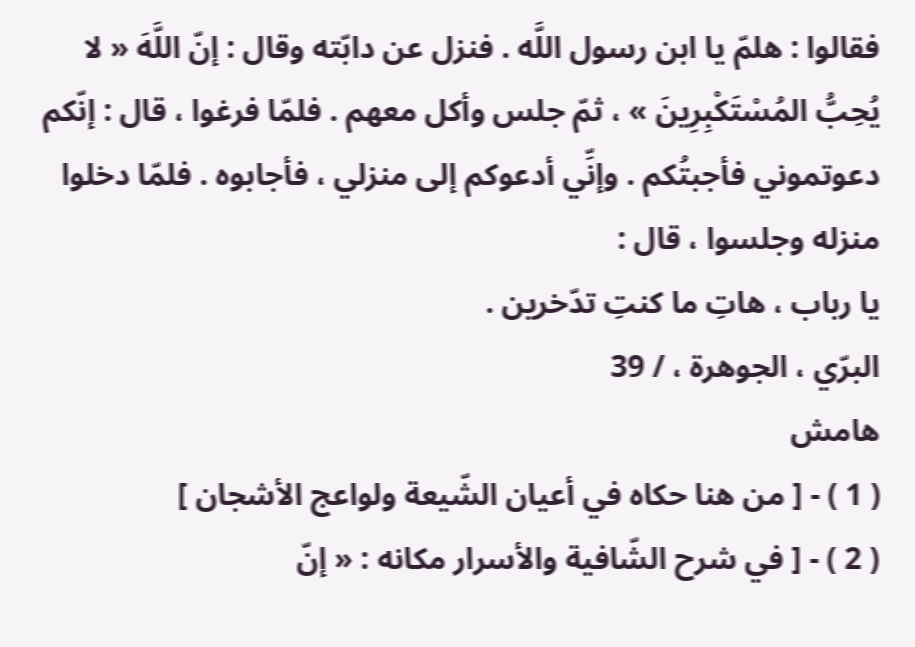فقالوا : هلمّ يا ابن رسول اللَّه . فنزل عن دابّته وقال : إنّ اللَّهَ « لا يُحِبُّ المُسْتَكْبِرِينَ » ، ثمّ جلس وأكل معهم . فلمّا فرغوا ، قال : إنّكم دعوتموني فأجبتُكم . وإنِّي أدعوكم إلى منزلي ، فأجابوه . فلمّا دخلوا منزله وجلسوا ، قال :
يا رباب ، هاتِ ما كنتِ تدّخرين .
البرّي ، الجوهرة ، / 39
هامش
( 1 ) - [ من هنا حكاه في أعيان الشّيعة ولواعج الأشجان ]
( 2 ) - [ في شرح الشّافية والأسرار مكانه : « إنّ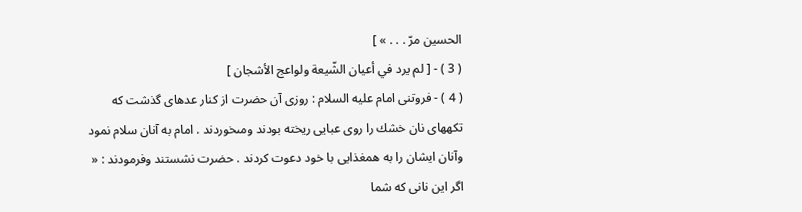الحسين مرّ . . . » ]
( 3 ) - [ لم يرد في أعيان الشّيعة ولواعج الأشجان ]
( 4 ) - فروتنى امام عليه السلام : روزى آن حضرت از كنار عدهاى گذشت كه تكههاى نان خشك را روى عبايى ريخته بودند ومىخوردند . امام به آنان سلام نمود وآنان ايشان را به همغذايى با خود دعوت كردند . حضرت نشستند وفرمودند : « اگر اين نانى كه شما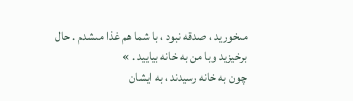مىخوريد ، صدقه نبود ، با شما هم غذا مىشدم . حال برخيزيد وبا من به خانه بياييد . »
چون به خانه رسيدند ، به ايشان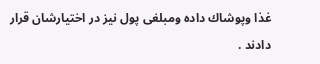غذا وپوشاك داده ومبلغى پول نيز در اختيارشان قرار دادند .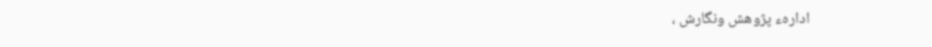ادارهء پژوهش ونگارش ،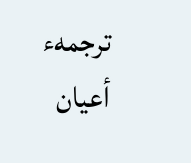ترجمهء أعيان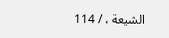الشيعة ، / 114